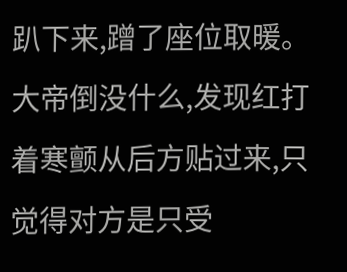趴下来,蹭了座位取暖。
大帝倒没什么,发现红打着寒颤从后方贴过来,只觉得对方是只受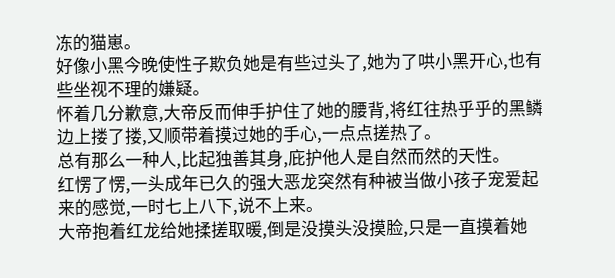冻的猫崽。
好像小黑今晚使性子欺负她是有些过头了,她为了哄小黑开心,也有些坐视不理的嫌疑。
怀着几分歉意,大帝反而伸手护住了她的腰背,将红往热乎乎的黑鳞边上搂了搂,又顺带着摸过她的手心,一点点搓热了。
总有那么一种人,比起独善其身,庇护他人是自然而然的天性。
红愣了愣,一头成年已久的强大恶龙突然有种被当做小孩子宠爱起来的感觉,一时七上八下,说不上来。
大帝抱着红龙给她揉搓取暖,倒是没摸头没摸脸,只是一直摸着她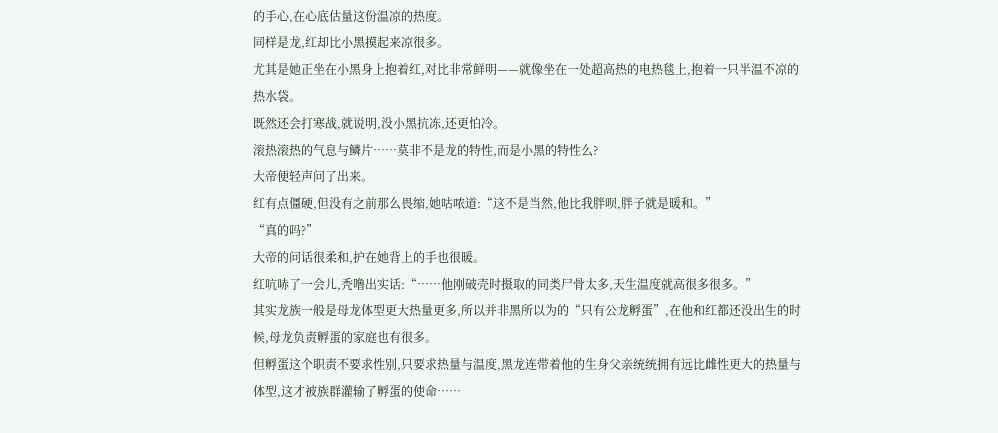的手心,在心底估量这份温凉的热度。
同样是龙,红却比小黑摸起来凉很多。
尤其是她正坐在小黑身上抱着红,对比非常鲜明——就像坐在一处超高热的电热毯上,抱着一只半温不凉的热水袋。
既然还会打寒战,就说明,没小黑抗冻,还更怕冷。
滚热滚热的气息与鳞片……莫非不是龙的特性,而是小黑的特性么?
大帝便轻声问了出来。
红有点僵硬,但没有之前那么畏缩,她咕哝道:“这不是当然,他比我胖呗,胖子就是暖和。”
“真的吗?”
大帝的问话很柔和,护在她背上的手也很暖。
红吭哧了一会儿,秃噜出实话:“……他刚破壳时摄取的同类尸骨太多,天生温度就高很多很多。”
其实龙族一般是母龙体型更大热量更多,所以并非黑所以为的“只有公龙孵蛋”,在他和红都还没出生的时候,母龙负责孵蛋的家庭也有很多。
但孵蛋这个职责不要求性别,只要求热量与温度,黑龙连带着他的生身父亲统统拥有远比雌性更大的热量与体型,这才被族群灌输了孵蛋的使命……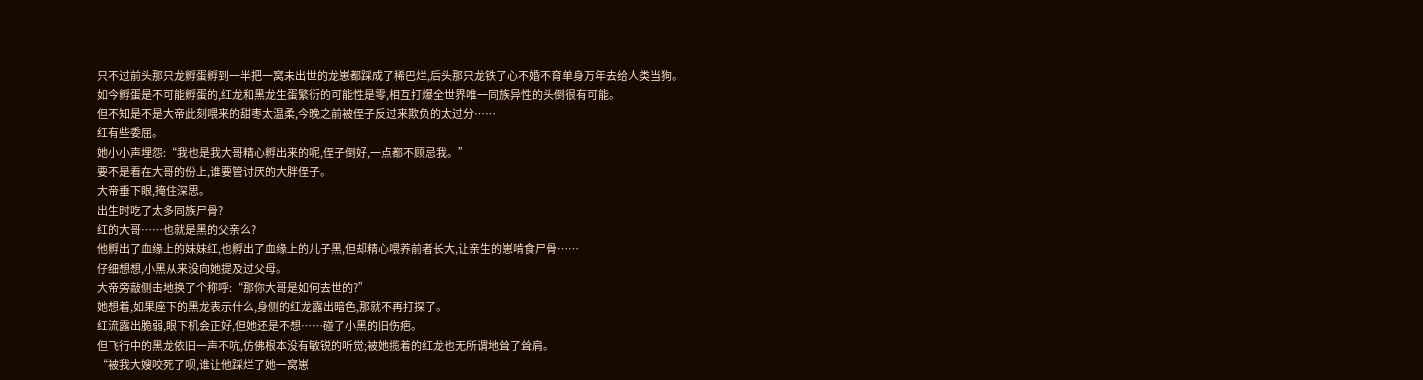只不过前头那只龙孵蛋孵到一半把一窝未出世的龙崽都踩成了稀巴烂,后头那只龙铁了心不婚不育单身万年去给人类当狗。
如今孵蛋是不可能孵蛋的,红龙和黑龙生蛋繁衍的可能性是零,相互打爆全世界唯一同族异性的头倒很有可能。
但不知是不是大帝此刻喂来的甜枣太温柔,今晚之前被侄子反过来欺负的太过分……
红有些委屈。
她小小声埋怨:“我也是我大哥精心孵出来的呢,侄子倒好,一点都不顾忌我。”
要不是看在大哥的份上,谁要管讨厌的大胖侄子。
大帝垂下眼,掩住深思。
出生时吃了太多同族尸骨?
红的大哥……也就是黑的父亲么?
他孵出了血缘上的妹妹红,也孵出了血缘上的儿子黑,但却精心喂养前者长大,让亲生的崽啃食尸骨……
仔细想想,小黑从来没向她提及过父母。
大帝旁敲侧击地换了个称呼:“那你大哥是如何去世的?”
她想着,如果座下的黑龙表示什么,身侧的红龙露出暗色,那就不再打探了。
红流露出脆弱,眼下机会正好,但她还是不想……碰了小黑的旧伤疤。
但飞行中的黑龙依旧一声不吭,仿佛根本没有敏锐的听觉;被她揽着的红龙也无所谓地耸了耸肩。
“被我大嫂咬死了呗,谁让他踩烂了她一窝崽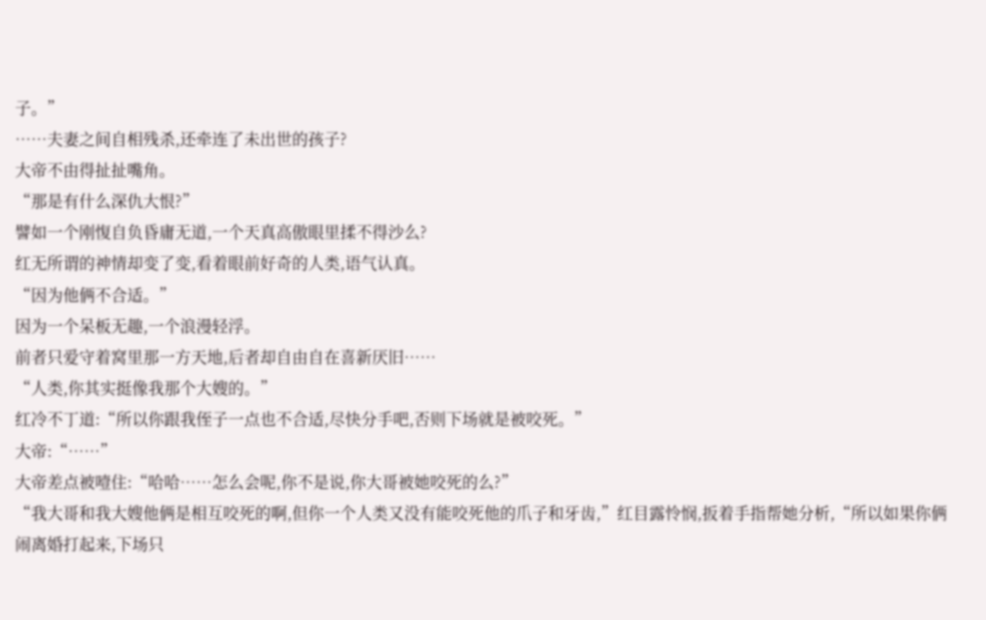子。”
……夫妻之间自相残杀,还牵连了未出世的孩子?
大帝不由得扯扯嘴角。
“那是有什么深仇大恨?”
譬如一个刚愎自负昏庸无道,一个天真高傲眼里揉不得沙么?
红无所谓的神情却变了变,看着眼前好奇的人类,语气认真。
“因为他俩不合适。”
因为一个呆板无趣,一个浪漫轻浮。
前者只爱守着窝里那一方天地,后者却自由自在喜新厌旧……
“人类,你其实挺像我那个大嫂的。”
红冷不丁道:“所以你跟我侄子一点也不合适,尽快分手吧,否则下场就是被咬死。”
大帝:“……”
大帝差点被噎住:“哈哈……怎么会呢,你不是说,你大哥被她咬死的么?”
“我大哥和我大嫂他俩是相互咬死的啊,但你一个人类又没有能咬死他的爪子和牙齿,”红目露怜悯,扳着手指帮她分析,“所以如果你俩闹离婚打起来,下场只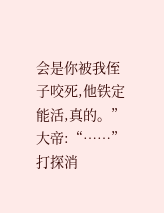会是你被我侄子咬死,他铁定能活,真的。”
大帝:“……”
打探消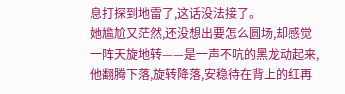息打探到地雷了,这话没法接了。
她尴尬又茫然,还没想出要怎么圆场,却感觉一阵天旋地转——是一声不吭的黑龙动起来,他翻腾下落,旋转降落,安稳待在背上的红再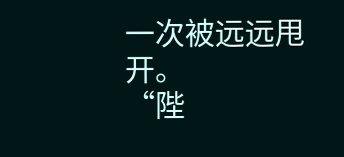一次被远远甩开。
“陛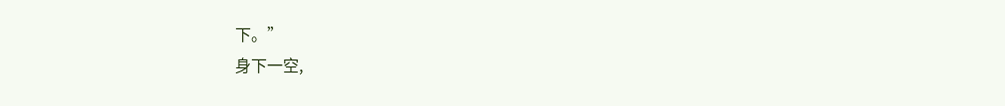下。”
身下一空,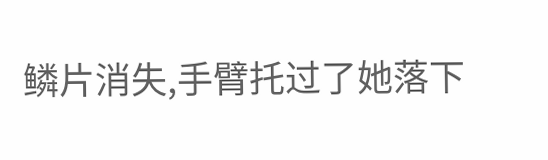鳞片消失,手臂托过了她落下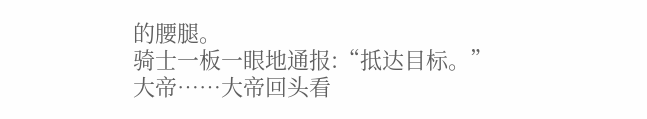的腰腿。
骑士一板一眼地通报:“抵达目标。”
大帝……大帝回头看